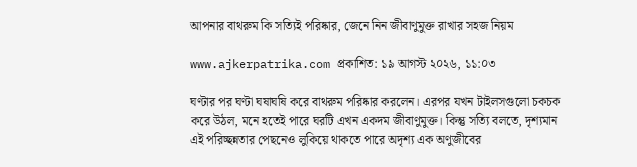আপনার বাথরুম কি সত্যিই পরিষ্কার, জেনে নিন জীবাণুমুক্ত রাখার সহজ নিয়ম

www.ajkerpatrika.com প্রকাশিত: ১৯ আগস্ট ২০২৬, ১১:০৩

ঘণ্টার পর ঘণ্টা ঘষাঘষি করে বাথরুম পরিষ্কার করলেন। এরপর যখন টাইলসগুলো চকচক করে উঠল, মনে হতেই পারে ঘরটি এখন একদম জীবাণুমুক্ত। কিন্তু সত্যি বলতে, দৃশ্যমান এই পরিচ্ছন্নতার পেছনেও লুকিয়ে থাকতে পারে অদৃশ্য এক অণুজীবের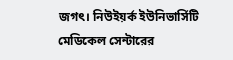জগৎ। নিউইয়র্ক ইউনিভার্সিটি মেডিকেল সেন্টারের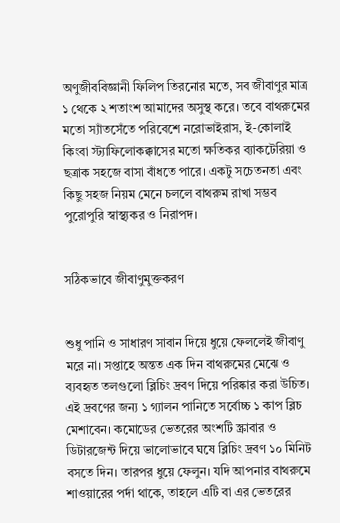অণুজীববিজ্ঞানী ফিলিপ তিরনোর মতে, সব জীবাণুর মাত্র ১ থেকে ২ শতাংশ আমাদের অসুস্থ করে। তবে বাথরুমের মতো স্যাঁতসেঁতে পরিবেশে নরোভাইরাস, ই-কোলাই কিংবা স্ট্যাফিলোকক্কাসের মতো ক্ষতিকর ব্যাকটেরিয়া ও ছত্রাক সহজে বাসা বাঁধতে পারে। একটু সচেতনতা এবং কিছু সহজ নিয়ম মেনে চললে বাথরুম রাখা সম্ভব পুরোপুরি স্বাস্থ্যকর ও নিরাপদ।


সঠিকভাবে জীবাণুমুক্তকরণ


শুধু পানি ও সাধারণ সাবান দিয়ে ধুয়ে ফেললেই জীবাণু মরে না। সপ্তাহে অন্তত এক দিন বাথরুমের মেঝে ও ব্যবহৃত তলগুলো ব্লিচিং দ্রবণ দিয়ে পরিষ্কার করা উচিত। এই দ্রবণের জন্য ১ গ্যালন পানিতে সর্বোচ্চ ১ কাপ ব্লিচ মেশাবেন। কমোডের ভেতরের অংশটি স্ক্রাবার ও ডিটারজেন্ট দিয়ে ভালোভাবে ঘষে ব্লিচিং দ্রবণ ১০ মিনিট বসতে দিন। তারপর ধুয়ে ফেলুন। যদি আপনার বাথরুমে শাওয়ারের পর্দা থাকে, তাহলে এটি বা এর ভেতরের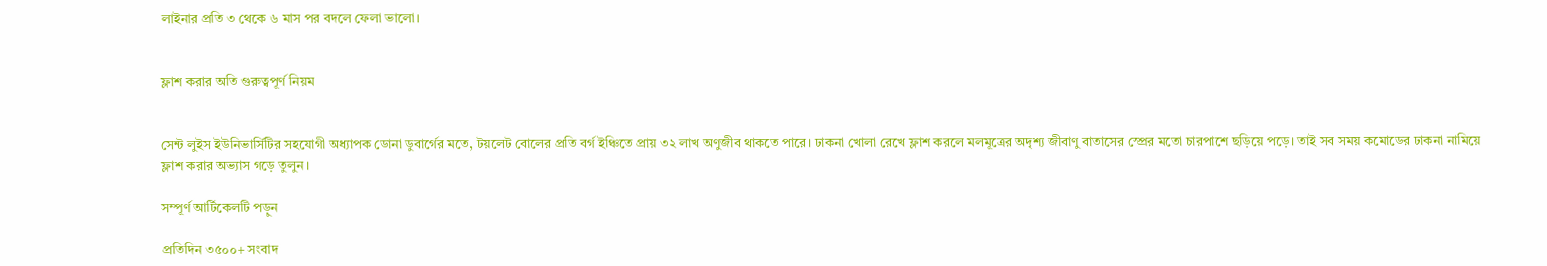লাইনার প্রতি ৩ থেকে ৬ মাস পর বদলে ফেলা ভালো।


ফ্লাশ করার অতি গুরুত্বপূর্ণ নিয়ম


সেন্ট লুইস ইউনিভার্সিটির সহযোগী অধ্যাপক ডোনা ডুবার্গের মতে, টয়লেট বোলের প্রতি বর্গ ইঞ্চিতে প্রায় ৩২ লাখ অণুজীব থাকতে পারে। ঢাকনা খোলা রেখে ফ্লাশ করলে মলমূত্রের অদৃশ্য জীবাণু বাতাসের স্প্রের মতো চারপাশে ছড়িয়ে পড়ে। তাই সব সময় কমোডের ঢাকনা নামিয়ে ফ্লাশ করার অভ্যাস গড়ে তুলুন।

সম্পূর্ণ আর্টিকেলটি পড়ুন

প্রতিদিন ৩৫০০+ সংবাদ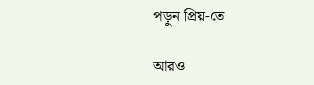পড়ুন প্রিয়-তে

আরও